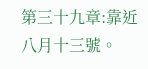第三十九章:靠近
八月十三號。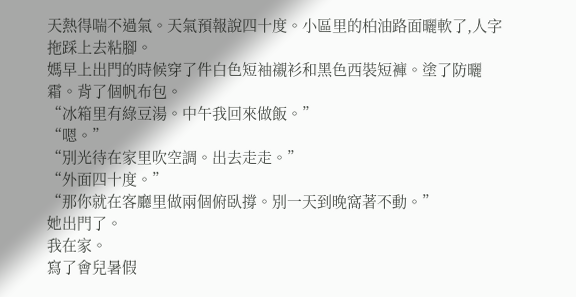天熱得喘不過氣。天氣預報說四十度。小區里的柏油路面曬軟了,人字拖踩上去粘腳。
媽早上出門的時候穿了件白色短袖襯衫和黑色西裝短褲。塗了防曬霜。背了個帆布包。
“冰箱里有綠豆湯。中午我回來做飯。”
“嗯。”
“別光待在家里吹空調。出去走走。”
“外面四十度。”
“那你就在客廳里做兩個俯臥撐。別一天到晚窩著不動。”
她出門了。
我在家。
寫了會兒暑假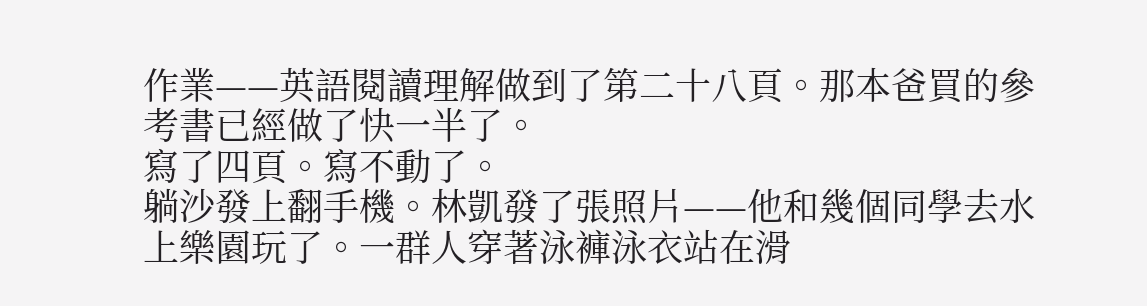作業——英語閱讀理解做到了第二十八頁。那本爸買的參考書已經做了快一半了。
寫了四頁。寫不動了。
躺沙發上翻手機。林凱發了張照片——他和幾個同學去水上樂園玩了。一群人穿著泳褲泳衣站在滑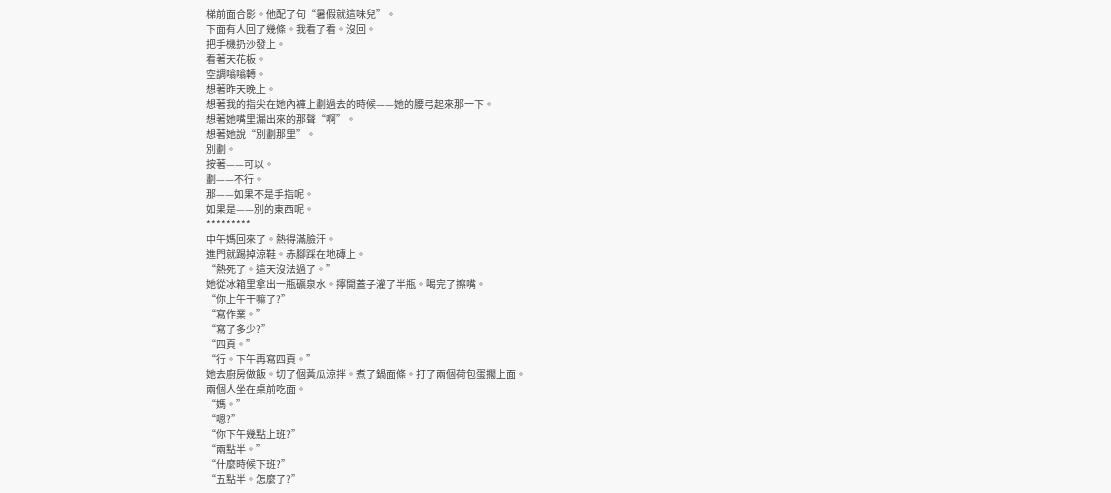梯前面合影。他配了句“暑假就這味兒”。
下面有人回了幾條。我看了看。沒回。
把手機扔沙發上。
看著天花板。
空調嗡嗡轉。
想著昨天晚上。
想著我的指尖在她內褲上劃過去的時候——她的腰弓起來那一下。
想著她嘴里漏出來的那聲“啊”。
想著她說“別劃那里”。
別劃。
按著——可以。
劃——不行。
那——如果不是手指呢。
如果是——別的東西呢。
*********
中午媽回來了。熱得滿臉汗。
進門就踢掉涼鞋。赤腳踩在地磚上。
“熱死了。這天沒法過了。”
她從冰箱里拿出一瓶礦泉水。擰開蓋子灌了半瓶。喝完了擦嘴。
“你上午干嘛了?”
“寫作業。”
“寫了多少?”
“四頁。”
“行。下午再寫四頁。”
她去廚房做飯。切了個黃瓜涼拌。煮了鍋面條。打了兩個荷包蛋擱上面。
兩個人坐在桌前吃面。
“媽。”
“嗯?”
“你下午幾點上班?”
“兩點半。”
“什麼時候下班?”
“五點半。怎麼了?”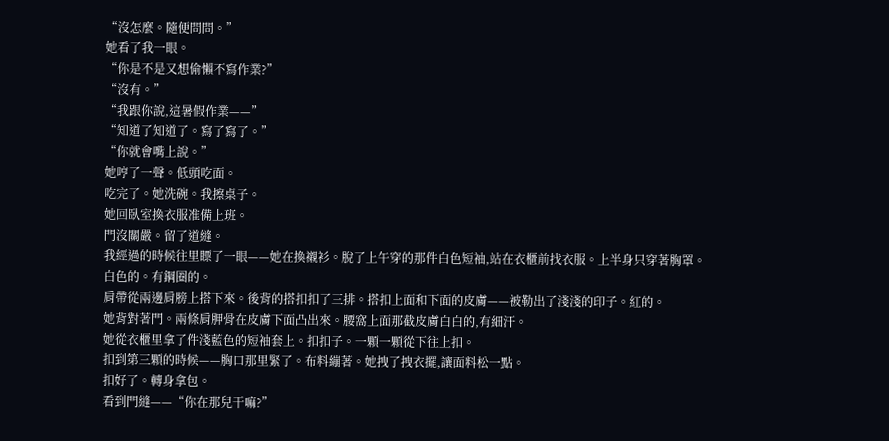“沒怎麼。隨便問問。”
她看了我一眼。
“你是不是又想偷懶不寫作業?”
“沒有。”
“我跟你說,這暑假作業——”
“知道了知道了。寫了寫了。”
“你就會嘴上說。”
她哼了一聲。低頭吃面。
吃完了。她洗碗。我擦桌子。
她回臥室換衣服准備上班。
門沒關嚴。留了道縫。
我經過的時候往里瞟了一眼——她在換襯衫。脫了上午穿的那件白色短袖,站在衣櫃前找衣服。上半身只穿著胸罩。
白色的。有鋼圈的。
肩帶從兩邊肩膀上搭下來。後背的搭扣扣了三排。搭扣上面和下面的皮膚——被勒出了淺淺的印子。紅的。
她背對著門。兩條肩胛骨在皮膚下面凸出來。腰窩上面那截皮膚白白的,有細汗。
她從衣櫃里拿了件淺藍色的短袖套上。扣扣子。一顆一顆從下往上扣。
扣到第三顆的時候——胸口那里緊了。布料繃著。她拽了拽衣擺,讓面料松一點。
扣好了。轉身拿包。
看到門縫——“你在那兒干嘛?”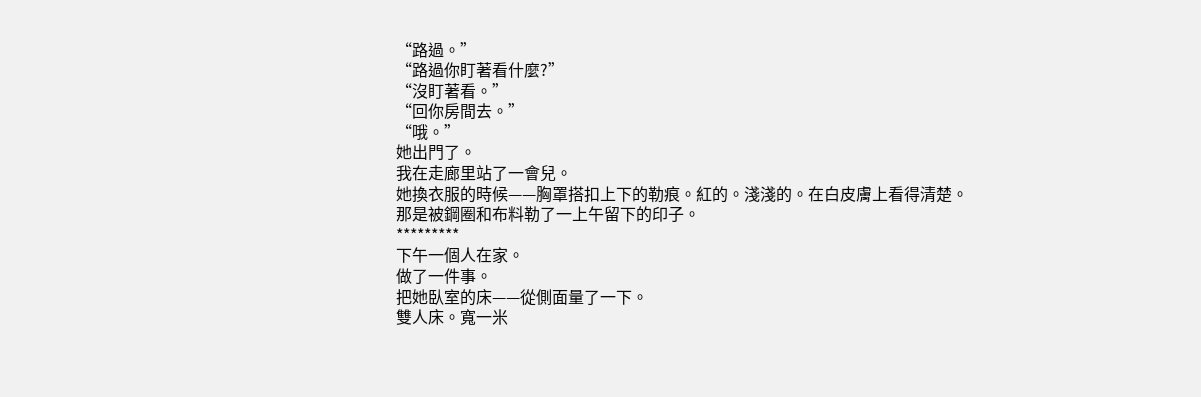“路過。”
“路過你盯著看什麼?”
“沒盯著看。”
“回你房間去。”
“哦。”
她出門了。
我在走廊里站了一會兒。
她換衣服的時候——胸罩搭扣上下的勒痕。紅的。淺淺的。在白皮膚上看得清楚。
那是被鋼圈和布料勒了一上午留下的印子。
*********
下午一個人在家。
做了一件事。
把她臥室的床——從側面量了一下。
雙人床。寬一米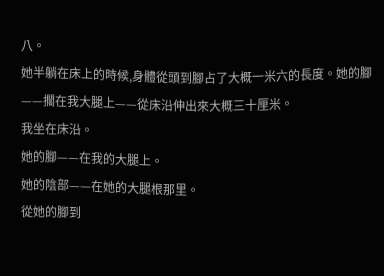八。
她半躺在床上的時候,身體從頭到腳占了大概一米六的長度。她的腳——擱在我大腿上——從床沿伸出來大概三十厘米。
我坐在床沿。
她的腳——在我的大腿上。
她的陰部——在她的大腿根那里。
從她的腳到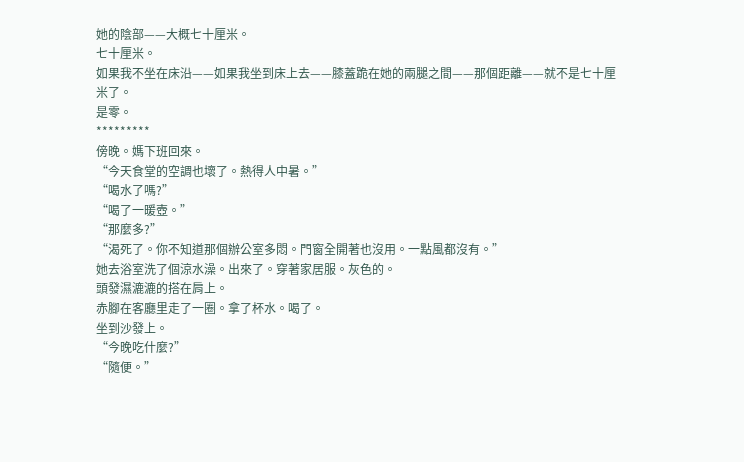她的陰部——大概七十厘米。
七十厘米。
如果我不坐在床沿——如果我坐到床上去——膝蓋跪在她的兩腿之間——那個距離——就不是七十厘米了。
是零。
*********
傍晚。媽下班回來。
“今天食堂的空調也壞了。熱得人中暑。”
“喝水了嗎?”
“喝了一暖壺。”
“那麼多?”
“渴死了。你不知道那個辦公室多悶。門窗全開著也沒用。一點風都沒有。”
她去浴室洗了個涼水澡。出來了。穿著家居服。灰色的。
頭發濕漉漉的搭在肩上。
赤腳在客廳里走了一圈。拿了杯水。喝了。
坐到沙發上。
“今晚吃什麼?”
“隨便。”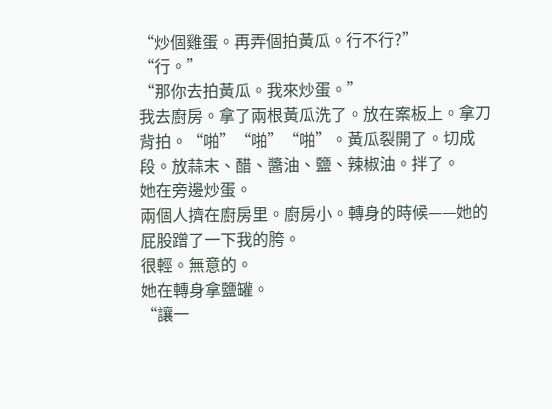“炒個雞蛋。再弄個拍黃瓜。行不行?”
“行。”
“那你去拍黃瓜。我來炒蛋。”
我去廚房。拿了兩根黃瓜洗了。放在案板上。拿刀背拍。“啪”“啪”“啪”。黃瓜裂開了。切成段。放蒜末、醋、醬油、鹽、辣椒油。拌了。
她在旁邊炒蛋。
兩個人擠在廚房里。廚房小。轉身的時候——她的屁股蹭了一下我的胯。
很輕。無意的。
她在轉身拿鹽罐。
“讓一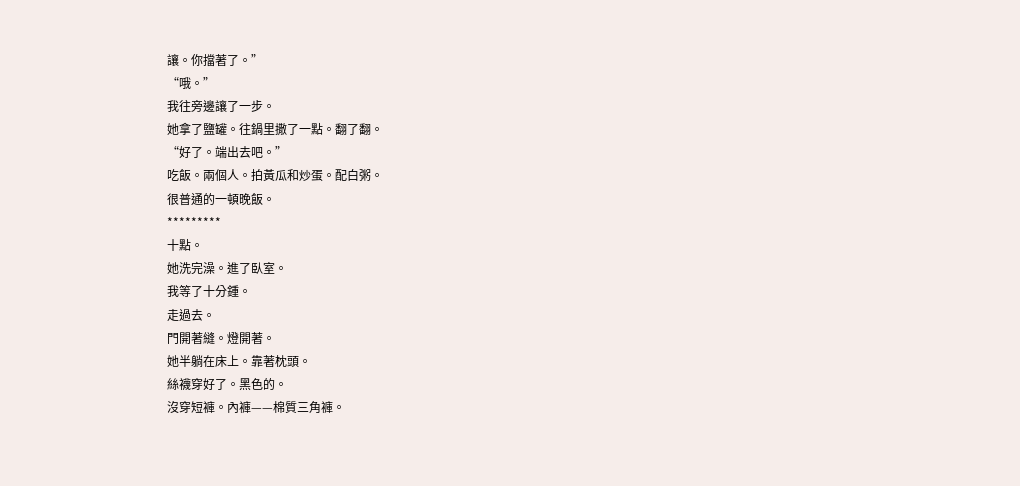讓。你擋著了。”
“哦。”
我往旁邊讓了一步。
她拿了鹽罐。往鍋里撒了一點。翻了翻。
“好了。端出去吧。”
吃飯。兩個人。拍黃瓜和炒蛋。配白粥。
很普通的一頓晚飯。
*********
十點。
她洗完澡。進了臥室。
我等了十分鍾。
走過去。
門開著縫。燈開著。
她半躺在床上。靠著枕頭。
絲襪穿好了。黑色的。
沒穿短褲。內褲——棉質三角褲。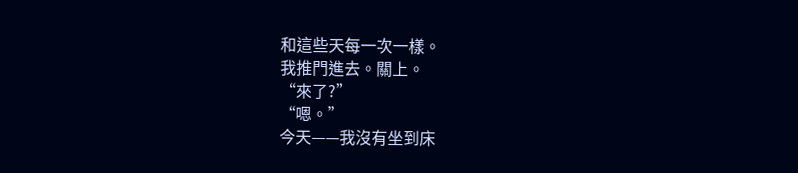和這些天每一次一樣。
我推門進去。關上。
“來了?”
“嗯。”
今天——我沒有坐到床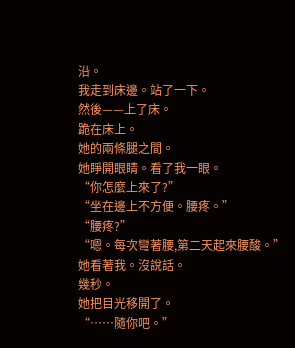沿。
我走到床邊。站了一下。
然後——上了床。
跪在床上。
她的兩條腿之間。
她睜開眼睛。看了我一眼。
“你怎麼上來了?”
“坐在邊上不方便。腰疼。”
“腰疼?”
“嗯。每次彎著腰,第二天起來腰酸。”
她看著我。沒說話。
幾秒。
她把目光移開了。
“……隨你吧。”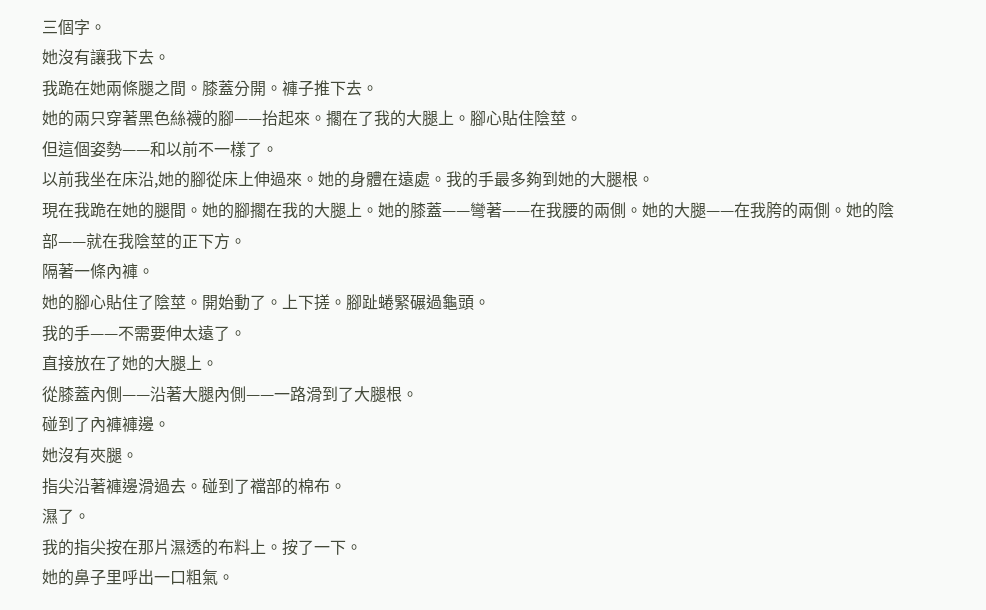三個字。
她沒有讓我下去。
我跪在她兩條腿之間。膝蓋分開。褲子推下去。
她的兩只穿著黑色絲襪的腳——抬起來。擱在了我的大腿上。腳心貼住陰莖。
但這個姿勢——和以前不一樣了。
以前我坐在床沿,她的腳從床上伸過來。她的身體在遠處。我的手最多夠到她的大腿根。
現在我跪在她的腿間。她的腳擱在我的大腿上。她的膝蓋——彎著——在我腰的兩側。她的大腿——在我胯的兩側。她的陰部——就在我陰莖的正下方。
隔著一條內褲。
她的腳心貼住了陰莖。開始動了。上下搓。腳趾蜷緊碾過龜頭。
我的手——不需要伸太遠了。
直接放在了她的大腿上。
從膝蓋內側——沿著大腿內側——一路滑到了大腿根。
碰到了內褲褲邊。
她沒有夾腿。
指尖沿著褲邊滑過去。碰到了襠部的棉布。
濕了。
我的指尖按在那片濕透的布料上。按了一下。
她的鼻子里呼出一口粗氣。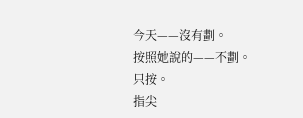今天——沒有劃。
按照她說的——不劃。
只按。
指尖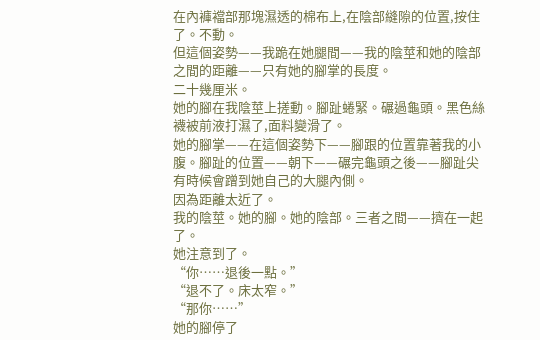在內褲襠部那塊濕透的棉布上,在陰部縫隙的位置,按住了。不動。
但這個姿勢——我跪在她腿間——我的陰莖和她的陰部之間的距離——只有她的腳掌的長度。
二十幾厘米。
她的腳在我陰莖上搓動。腳趾蜷緊。碾過龜頭。黑色絲襪被前液打濕了,面料變滑了。
她的腳掌——在這個姿勢下——腳跟的位置靠著我的小腹。腳趾的位置——朝下——碾完龜頭之後——腳趾尖有時候會蹭到她自己的大腿內側。
因為距離太近了。
我的陰莖。她的腳。她的陰部。三者之間——擠在一起了。
她注意到了。
“你……退後一點。”
“退不了。床太窄。”
“那你……”
她的腳停了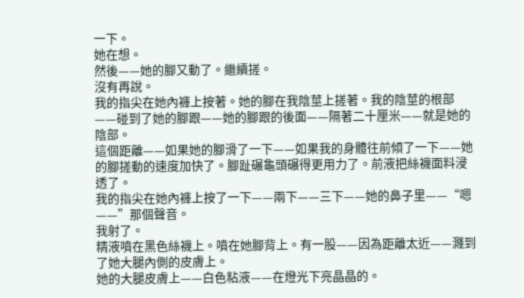一下。
她在想。
然後——她的腳又動了。繼續搓。
沒有再說。
我的指尖在她內褲上按著。她的腳在我陰莖上搓著。我的陰莖的根部——碰到了她的腳跟——她的腳跟的後面——隔著二十厘米——就是她的陰部。
這個距離——如果她的腳滑了一下——如果我的身體往前傾了一下——她的腳搓動的速度加快了。腳趾碾龜頭碾得更用力了。前液把絲襪面料浸透了。
我的指尖在她內褲上按了一下——兩下——三下——她的鼻子里——“嗯——”那個聲音。
我射了。
精液噴在黑色絲襪上。噴在她腳背上。有一股——因為距離太近——濺到了她大腿內側的皮膚上。
她的大腿皮膚上——白色粘液——在燈光下亮晶晶的。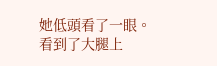她低頭看了一眼。
看到了大腿上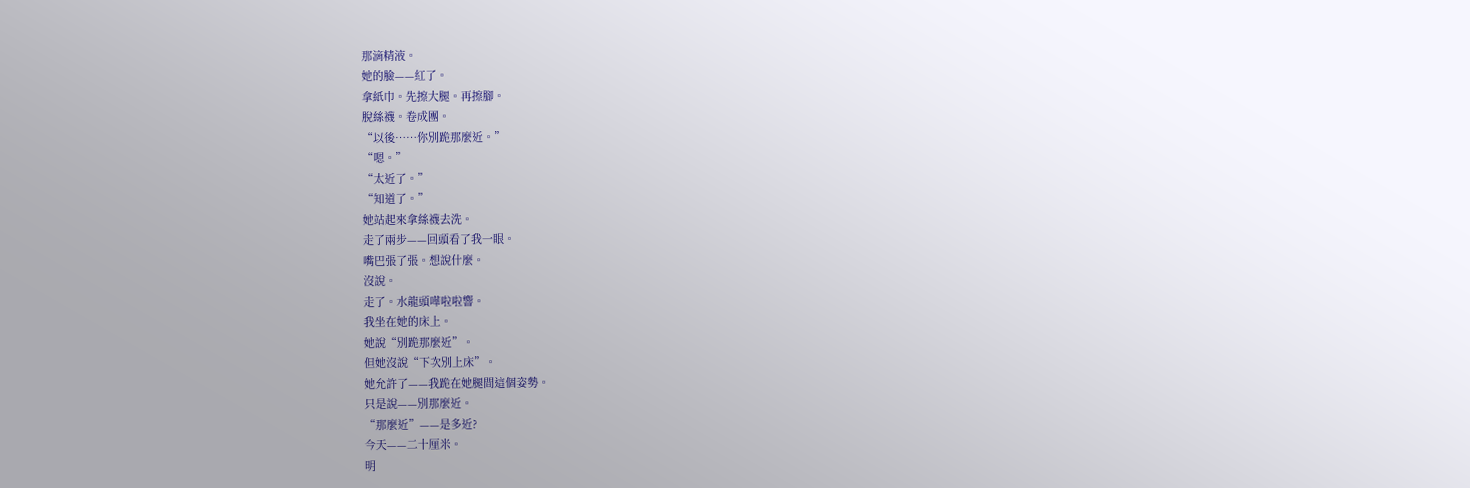那滴精液。
她的臉——紅了。
拿紙巾。先擦大腿。再擦腳。
脫絲襪。卷成團。
“以後……你別跪那麼近。”
“嗯。”
“太近了。”
“知道了。”
她站起來拿絲襪去洗。
走了兩步——回頭看了我一眼。
嘴巴張了張。想說什麼。
沒說。
走了。水龍頭嘩啦啦響。
我坐在她的床上。
她說“別跪那麼近”。
但她沒說“下次別上床”。
她允許了——我跪在她腿間這個姿勢。
只是說——別那麼近。
“那麼近”——是多近?
今天——二十厘米。
明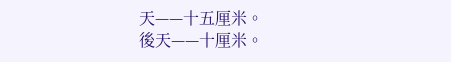天——十五厘米。
後天——十厘米。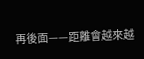再後面——距離會越來越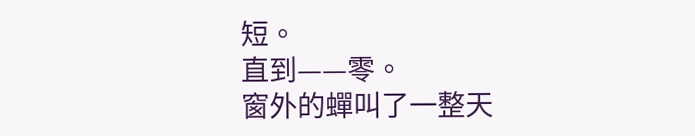短。
直到——零。
窗外的蟬叫了一整天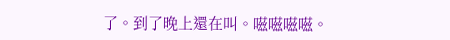了。到了晚上還在叫。嗞嗞嗞嗞。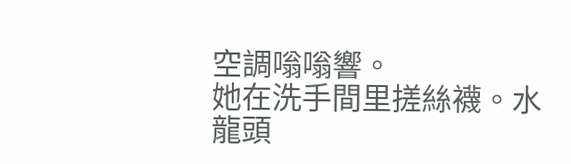空調嗡嗡響。
她在洗手間里搓絲襪。水龍頭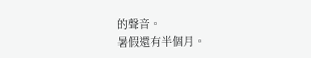的聲音。
暑假還有半個月。